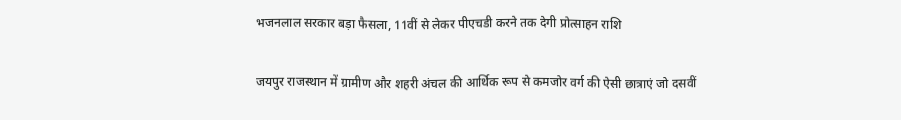भजनलाल सरकार बड़ा फैसला, 11वीं से लेकर पीएचडी करने तक देगी प्रोत्साहन राशि

जयपुर राजस्थान में ग्रामीण और शहरी अंचल की आर्थिक रूप से कमजोर वर्ग की ऐसी छात्राएं जो दसवीं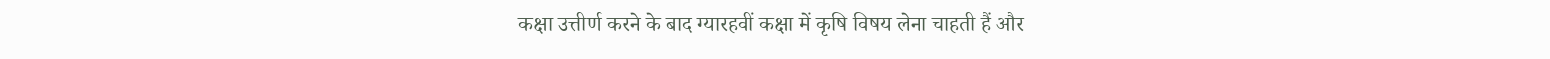कक्षा उत्तीर्ण करने के बाद ग्यारहवीं कक्षा में कृषि विषय लेना चाहती हैं और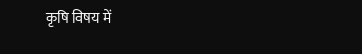कृषि विषय में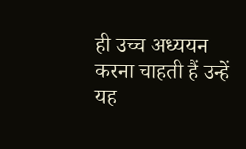ही उच्च अध्ययन करना चाहती हैं उन्हें यह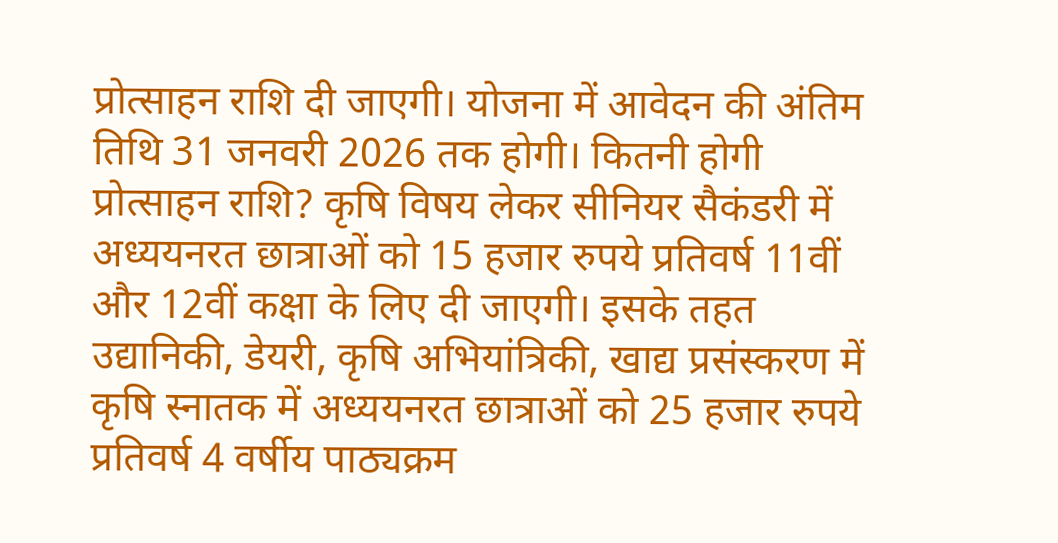प्रोत्साहन राशि दी जाएगी। योजना में आवेदन की अंतिम तिथि 31 जनवरी 2026 तक होगी। कितनी होगी प्रोत्साहन राशि? कृषि विषय लेकर सीनियर सैकंडरी में अध्ययनरत छात्राओं को 15 हजार रुपये प्रतिवर्ष 11वीं और 12वीं कक्षा के लिए दी जाएगी। इसके तहत  उद्यानिकी, डेयरी, कृषि अभियांत्रिकी, खाद्य प्रसंस्करण में कृषि स्नातक में अध्ययनरत छात्राओं को 25 हजार रुपये प्रतिवर्ष 4 वर्षीय पाठ्यक्रम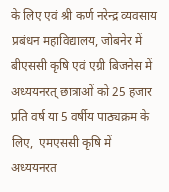के लिए एवं श्री कर्ण नरेन्द्र व्यवसाय प्रबंधन महाविद्यालय, जोबनेर में बीएससी कृषि एवं एग्री बिजनेस में अध्ययनरत् छात्राओं को 25 हजार प्रति वर्ष या 5 वर्षीय पाठ्यक्रम के लिए,  एमएससी कृषि में अध्ययनरत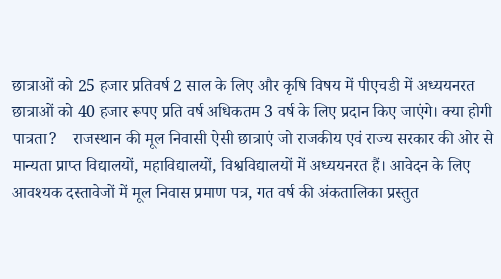छात्राओं को 25 हजार प्रतिवर्ष 2 साल के लिए और कृषि विषय में पीएचडी में अध्ययनरत छात्राओं को 40 हजार रूपए प्रति वर्ष अधिकतम 3 वर्ष के लिए प्रदान किए जाएंगे। क्या होगी पात्रता?    राजस्थान की मूल निवासी ऐसी छात्राएं जो राजकीय एवं राज्य सरकार की ओर से मान्यता प्राप्त विद्यालयों, महाविद्यालयों, विश्वविद्यालयों में अध्ययनरत हैं। आवेदन के लिए आवश्यक दस्तावेजों में मूल निवास प्रमाण पत्र, गत वर्ष की अंकतालिका प्रस्तुत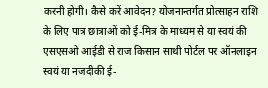करनी होगी। कैसे करें आवेदन? योजनान्तर्गत प्रोत्साहन राशि के लिए पात्र छात्राओं को ई-मित्र के माध्यम से या स्वयं की एसएसओ आईडी से राज किसान साथी पोर्टल पर ऑनलाइन स्वयं या नजदीकी ई-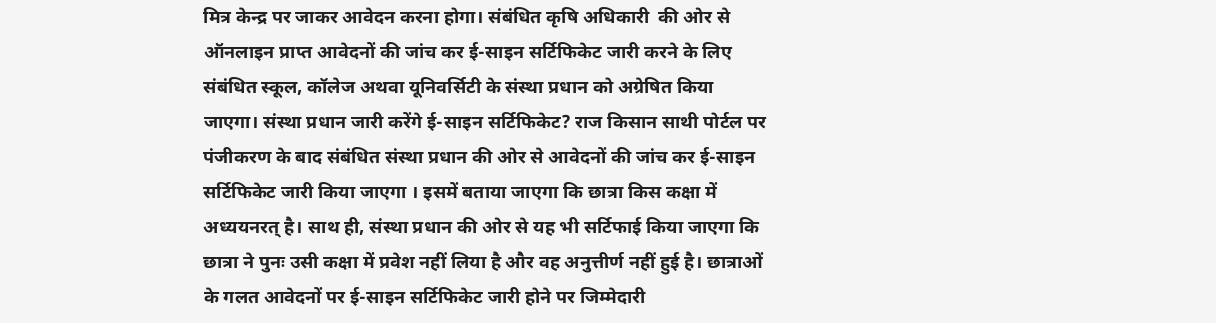मित्र केन्द्र पर जाकर आवेदन करना होगा। संबंधित कृषि अधिकारी  की ओर से ऑनलाइन प्राप्त आवेदनों की जांच कर ई-साइन सर्टिफिकेट जारी करने के लिए संबंधित स्कूल, कॉलेज अथवा यूनिवर्सिटी के संस्था प्रधान को अग्रेषित किया जाएगा। संस्था प्रधान जारी करेंगे ई-साइन सर्टिफिकेट? राज किसान साथी पोर्टल पर पंजीकरण के बाद संबंधित संस्था प्रधान की ओर से आवेदनों की जांच कर ई-साइन सर्टिफिकेट जारी किया जाएगा । इसमें बताया जाएगा कि छात्रा किस कक्षा में अध्ययनरत् है। साथ ही, संस्था प्रधान की ओर से यह भी सर्टिफाई किया जाएगा कि छात्रा ने पुनः उसी कक्षा में प्रवेश नहीं लिया है और वह अनुत्तीर्ण नहीं हुई है। छात्राओं के गलत आवेदनों पर ई-साइन सर्टिफिकेट जारी होने पर जिम्मेदारी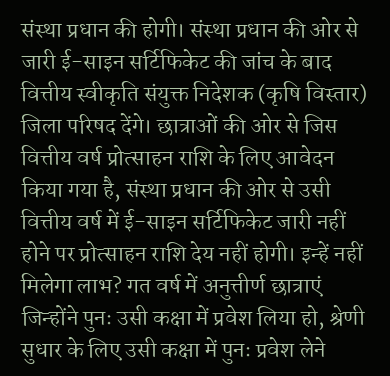संस्था प्रधान की होगी। संस्था प्रधान की ओर से जारी ई-साइन सर्टिफिकेट की जांच के बाद वित्तीय स्वीकृति संयुक्त निदेशक (कृषि विस्तार) जिला परिषद देंगे। छात्राओं की ओर से जिस वित्तीय वर्ष प्रोत्साहन राशि के लिए आवेदन किया गया है, संस्था प्रधान की ओर से उसी वित्तीय वर्ष में ई-साइन सर्टिफिकेट जारी नहीं होने पर प्रोत्साहन राशि देय नहीं होगी। इन्हें नहीं मिलेगा लाभ? गत वर्ष में अनुत्तीर्ण छात्राएं जिन्होंने पुनः उसी कक्षा में प्रवेश लिया हो, श्रेणी सुधार के लिए उसी कक्षा में पुनः प्रवेश लेने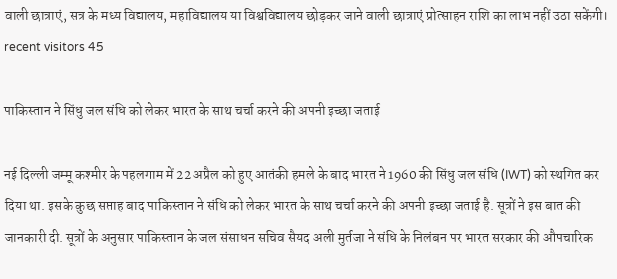वाली छात्राएं, सत्र के मध्य विद्यालय, महाविद्यालय या विश्वविद्यालय छोड़कर जाने वाली छात्राएं प्रोत्साहन राशि का लाभ नहीं उठा सकेंगी। recent visitors 45

पाकिस्तान ने सिंधु जल संधि को लेकर भारत के साथ चर्चा करने की अपनी इच्छा जताई

नई दिल्ली जम्मू कश्मीर के पहलगाम में 22 अप्रैल को हुए आतंकी हमले के बाद भारत ने 1960 की सिंधु जल संधि (IWT) को स्थगित कर दिया था. इसके कुछ सप्ताह बाद पाकिस्तान ने संधि को लेकर भारत के साथ चर्चा करने की अपनी इच्छा जताई है. सूत्रों ने इस बात की जानकारी दी. सूत्रों के अनुसार पाकिस्तान के जल संसाधन सचिव सैयद अली मुर्तजा ने संधि के निलंबन पर भारत सरकार की औपचारिक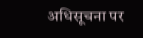अधिसूचना पर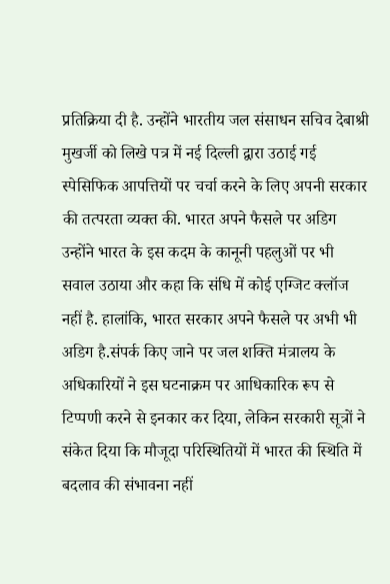प्रतिक्रिया दी है. उन्होंने भारतीय जल संसाधन सचिव देबाश्री मुखर्जी को लिखे पत्र में नई दिल्ली द्वारा उठाई गई स्पेसिफिक आपत्तियों पर चर्चा करने के लिए अपनी सरकार की तत्परता व्यक्त की. भारत अपने फैसले पर अडिग उन्होंने भारत के इस कदम के कानूनी पहलुओं पर भी सवाल उठाया और कहा कि संधि में कोई एग्जिट क्लॉज नहीं है. हालांकि, भारत सरकार अपने फैसले पर अभी भी अडिग है.संपर्क किए जाने पर जल शक्ति मंत्रालय के अधिकारियों ने इस घटनाक्रम पर आधिकारिक रूप से टिप्पणी करने से इनकार कर दिया, लेकिन सरकारी सूत्रों ने संकेत दिया कि मौजूदा परिस्थितियों में भारत की स्थिति में बदलाव की संभावना नहीं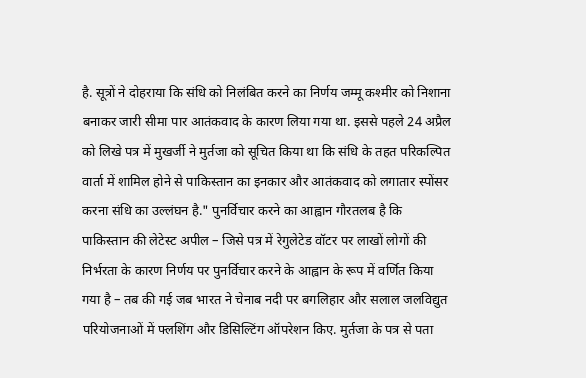है. सूत्रों ने दोहराया कि संधि को निलंबित करने का निर्णय जम्मू कश्मीर को निशाना बनाकर जारी सीमा पार आतंकवाद के कारण लिया गया था. इससे पहले 24 अप्रैल को लिखे पत्र में मुखर्जी ने मुर्तजा को सूचित किया था कि संधि के तहत परिकल्पित वार्ता में शामिल होने से पाकिस्तान का इनकार और आतंकवाद को लगातार स्पोंसर करना संधि का उल्लंघन है." पुनर्विचार करने का आह्वान गौरतलब है कि पाकिस्तान की लेटेस्ट अपील – जिसे पत्र में रेगुलेटेड वॉटर पर लाखों लोगों की निर्भरता के कारण निर्णय पर पुनर्विचार करने के आह्वान के रूप में वर्णित किया गया है – तब की गई जब भारत ने चेनाब नदी पर बगलिहार और सलाल जलविद्युत परियोजनाओं में फ्लशिंग और डिसिल्टिंग ऑपरेशन किए. मुर्तजा के पत्र से पता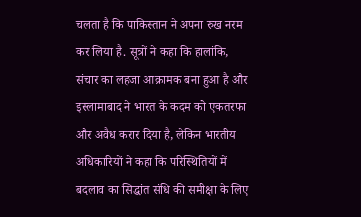चलता है कि पाकिस्तान ने अपना रुख नरम कर लिया है. सूत्रों ने कहा कि हालांकि, संचार का लहजा आक्रामक बना हुआ है और इस्लामाबाद ने भारत के कदम को एकतरफा और अवैध करार दिया है, लेकिन भारतीय अधिकारियों ने कहा कि परिस्थितियों में बदलाव का सिद्धांत संधि की समीक्षा के लिए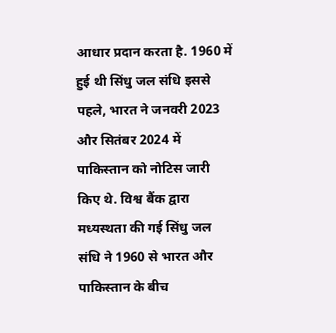आधार प्रदान करता है. 1960 में हुई थी सिंधु जल संधि इससे पहले, भारत ने जनवरी 2023 और सितंबर 2024 में पाकिस्तान को नोटिस जारी किए थे. विश्व बैंक द्वारा मध्यस्थता की गई सिंधु जल संधि ने 1960 से भारत और पाकिस्तान के बीच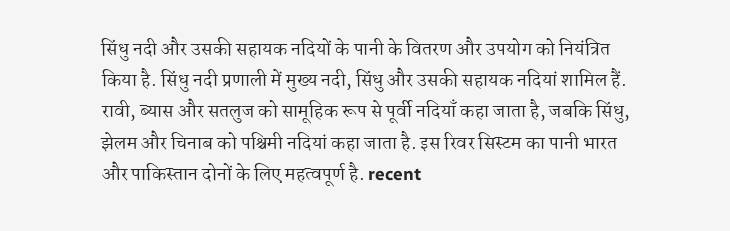सिंधु नदी और उसकी सहायक नदियों के पानी के वितरण और उपयोग को नियंत्रित किया है. सिंधु नदी प्रणाली में मुख्य नदी, सिंधु और उसकी सहायक नदियां शामिल हैं. रावी, ब्यास और सतलुज को सामूहिक रूप से पूर्वी नदियाँ कहा जाता है, जबकि सिंधु, झेलम और चिनाब को पश्चिमी नदियां कहा जाता है. इस रिवर सिस्टम का पानी भारत और पाकिस्तान दोनों के लिए महत्वपूर्ण है. recent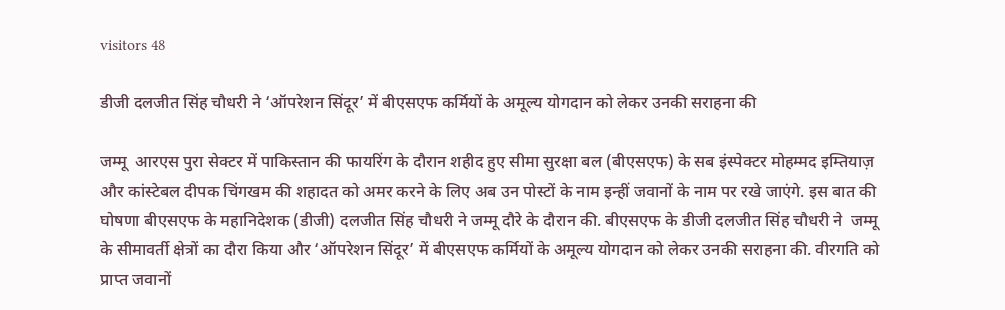visitors 48

डीजी दलजीत सिंह चौधरी ने ‘ऑपरेशन सिंदूर’ में बीएसएफ कर्मियों के अमूल्य योगदान को लेकर उनकी सराहना की

जम्मू  आरएस पुरा सेक्टर में पाकिस्तान की फायरिंग के दौरान शहीद हुए सीमा सुरक्षा बल (बीएसएफ) के सब इंस्पेक्टर मोहम्मद इम्तियाज़ और कांस्टेबल दीपक चिंगखम की शहादत को अमर करने के लिए अब उन पोस्टों के नाम इन्हीं जवानों के नाम पर रखे जाएंगे. इस बात की घोषणा बीएसएफ के महानिदेशक (डीजी) दलजीत सिंह चौधरी ने जम्मू दौरे के दौरान की. बीएसएफ के डीजी दलजीत सिंह चौधरी ने  जम्मू के सीमावर्ती क्षेत्रों का दौरा किया और ‘ऑपरेशन सिंदूर’ में बीएसएफ कर्मियों के अमूल्य योगदान को लेकर उनकी सराहना की. वीरगति को प्राप्त जवानों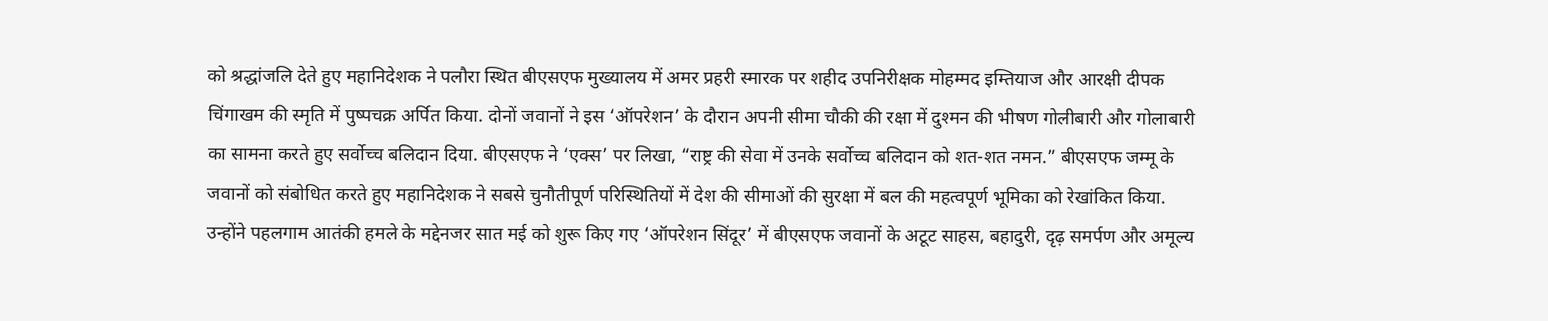को श्रद्धांजलि देते हुए महानिदेशक ने पलौरा स्थित बीएसएफ मुख्यालय में अमर प्रहरी स्मारक पर शहीद उपनिरीक्षक मोहम्मद इम्तियाज और आरक्षी दीपक चिंगाखम की स्मृति में पुष्पचक्र अर्पित किया. दोनों जवानों ने इस ‘ऑपरेशन’ के दौरान अपनी सीमा चौकी की रक्षा में दुश्मन की भीषण गोलीबारी और गोलाबारी का सामना करते हुए सर्वोच्च बलिदान दिया. बीएसएफ ने ‘एक्स’ पर लिखा, “राष्ट्र की सेवा में उनके सर्वोच्च बलिदान को शत-शत नमन.” बीएसएफ जम्मू के जवानों को संबोधित करते हुए महानिदेशक ने सबसे चुनौतीपूर्ण परिस्थितियों में देश की सीमाओं की सुरक्षा में बल की महत्वपूर्ण भूमिका को रेखांकित किया. उन्होंने पहलगाम आतंकी हमले के मद्देनजर सात मई को शुरू किए गए ‘ऑपरेशन सिंदूर’ में बीएसएफ जवानों के अटूट साहस, बहादुरी, दृढ़ समर्पण और अमूल्य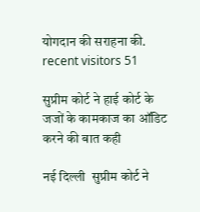योगदान की सराहना की.   recent visitors 51

सुप्रीम कोर्ट ने हाई कोर्ट के जजों के कामकाज का ऑडिट करने की बात कही

नई दिल्ली  सुप्रीम कोर्ट ने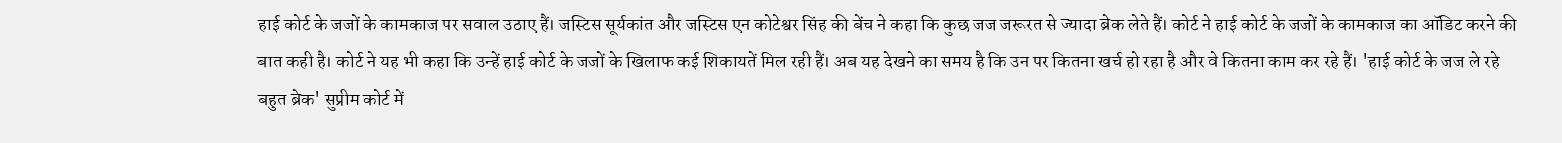हाई कोर्ट के जजों के कामकाज पर सवाल उठाए हैं। जस्टिस सूर्यकांत और जस्टिस एन कोटेश्वर सिंह की बेंच ने कहा कि कुछ जज जरूरत से ज्यादा ब्रेक लेते हैं। कोर्ट ने हाई कोर्ट के जजों के कामकाज का ऑडिट करने की बात कही है। कोर्ट ने यह भी कहा कि उन्हें हाई कोर्ट के जजों के खिलाफ कई शिकायतें मिल रही हैं। अब यह देखने का समय है कि उन पर कितना खर्च हो रहा है और वे कितना काम कर रहे हैं। 'हाई कोर्ट के जज ले रहे बहुत ब्रेक' सुप्रीम कोर्ट में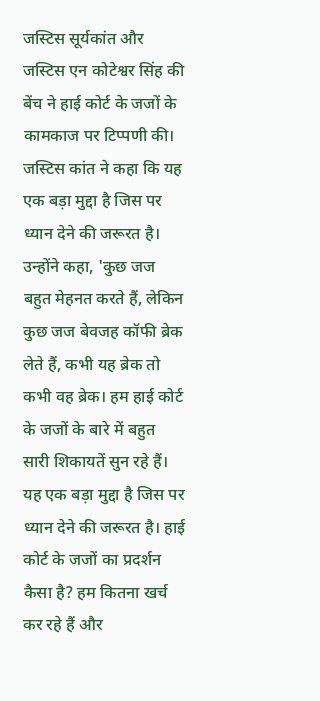जस्टिस सूर्यकांत और जस्टिस एन कोटेश्वर सिंह की बेंच ने हाई कोर्ट के जजों के कामकाज पर टिप्पणी की। जस्टिस कांत ने कहा कि यह एक बड़ा मुद्दा है जिस पर ध्यान देने की जरूरत है। उन्होंने कहा, 'कुछ जज बहुत मेहनत करते हैं, लेकिन कुछ जज बेवजह कॉफी ब्रेक लेते हैं, कभी यह ब्रेक तो कभी वह ब्रेक। हम हाई कोर्ट के जजों के बारे में बहुत सारी शिकायतें सुन रहे हैं। यह एक बड़ा मुद्दा है जिस पर ध्यान देने की जरूरत है। हाई कोर्ट के जजों का प्रदर्शन कैसा है? हम कितना खर्च कर रहे हैं और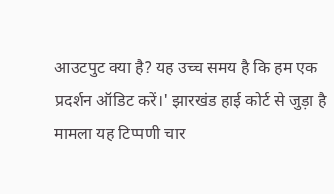आउटपुट क्या है? यह उच्च समय है कि हम एक प्रदर्शन ऑडिट करें।' झारखंड हाई कोर्ट से जुड़ा है मामला यह टिप्पणी चार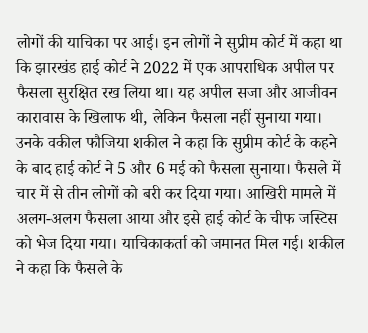लोगों की याचिका पर आई। इन लोगों ने सुप्रीम कोर्ट में कहा था कि झारखंड हाई कोर्ट ने 2022 में एक आपराधिक अपील पर फैसला सुरक्षित रख लिया था। यह अपील सजा और आजीवन कारावास के खिलाफ थी, लेकिन फैसला नहीं सुनाया गया। उनके वकील फौजिया शकील ने कहा कि सुप्रीम कोर्ट के कहने के बाद हाई कोर्ट ने 5 और 6 मई को फैसला सुनाया। फैसले में चार में से तीन लोगों को बरी कर दिया गया। आखिरी मामले में अलग-अलग फैसला आया और इसे हाई कोर्ट के चीफ जस्टिस को भेज दिया गया। याचिकाकर्ता को जमानत मिल गई। शकील ने कहा कि फैसले के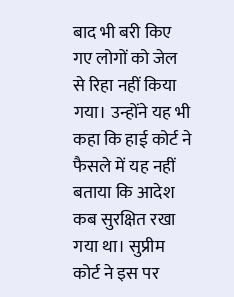बाद भी बरी किए गए लोगों को जेल से रिहा नहीं किया गया। उन्होंने यह भी कहा कि हाई कोर्ट ने फैसले में यह नहीं बताया कि आदेश कब सुरक्षित रखा गया था। सुप्रीम कोर्ट ने इस पर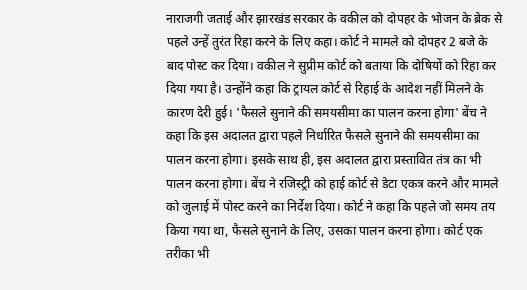नाराजगी जताई और झारखंड सरकार के वकील को दोपहर के भोजन के ब्रेक से पहले उन्हें तुरंत रिहा करने के लिए कहा। कोर्ट ने मामले को दोपहर 2 बजे के बाद पोस्ट कर दिया। वकील ने सुप्रीम कोर्ट को बताया कि दोषियों को रिहा कर दिया गया है। उन्होंने कहा कि ट्रायल कोर्ट से रिहाई के आदेश नहीं मिलने के कारण देरी हुई। 'फैसले सुनाने की समयसीमा का पालन करना होगा' बेंच ने कहा कि इस अदालत द्वारा पहले निर्धारित फैसले सुनाने की समयसीमा का पालन करना होगा। इसके साथ ही, इस अदालत द्वारा प्रस्तावित तंत्र का भी पालन करना होगा। बेंच ने रजिस्ट्री को हाई कोर्ट से डेटा एकत्र करने और मामले को जुलाई में पोस्ट करने का निर्देश दिया। कोर्ट ने कहा कि पहले जो समय तय किया गया था, फैसले सुनाने के लिए, उसका पालन करना होगा। कोर्ट एक तरीका भी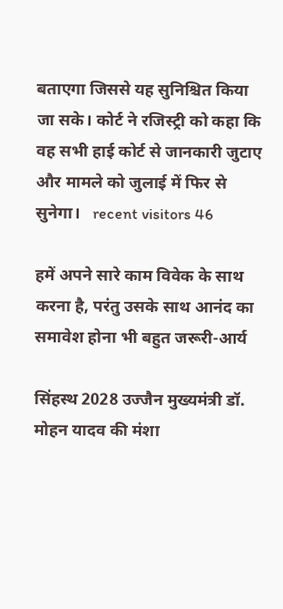बताएगा जिससे यह सुनिश्चित किया जा सके। कोर्ट ने रजिस्ट्री को कहा कि वह सभी हाई कोर्ट से जानकारी जुटाए और मामले को जुलाई में फिर से सुनेगा।   recent visitors 46

हमें अपने सारे काम विवेक के साथ करना है, परंतु उसके साथ आनंद का समावेश होना भी बहुत जरूरी-आर्य

सिंहस्थ 2028 उज्जैन मुख्यमंत्री डॉ. मोहन यादव की मंशा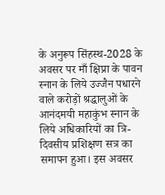के अनुरूप सिंहस्थ-2028 के अवसर पर माँ क्षिप्रा के पावन स्नान के लिये उज्जैन पधारने वाले करोड़ों श्रद्धालुओं के आनंदमयी महाकुंभ स्नान के लिये अधिकारियों का त्रि-दिवसीय प्रशिक्षण सत्र का समापन हुआ। इस अवसर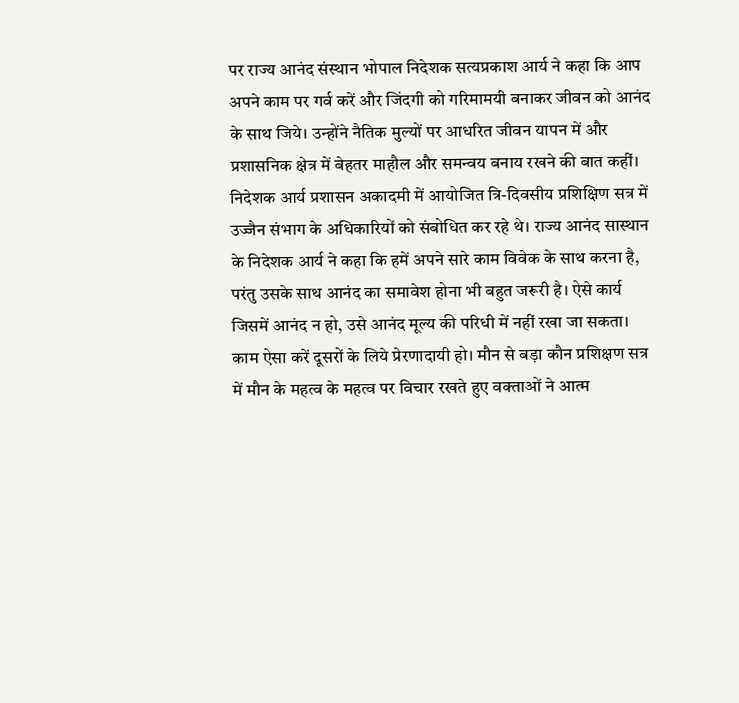पर राज्य आनंद संस्थान भोपाल निदेशक सत्यप्रकाश आर्य ने कहा कि आप अपने काम पर गर्व करें और जिंदगी को गरिमामयी बनाकर जीवन को आनंद के साथ जिये। उन्होंने नैतिक मुल्यों पर आधरित जीवन यापन में और प्रशासनिक क्षेत्र में बेहतर माहौल और समन्वय बनाय रखने की बात कहीं। निदेशक आर्य प्रशासन अकादमी में आयोजित त्रि-दिवसीय प्रशिक्षिण सत्र में उज्जैन संभाग के अधिकारियों को संबोधित कर रहे थे। राज्य आनंद सास्थान के निदेशक आर्य ने कहा कि हमें अपने सारे काम विवेक के साथ करना है, परंतु उसके साथ आनंद का समावेश होना भी बहुत जरूरी है। ऐसे कार्य जिसमें आनंद न हो, उसे आनंद मूल्य की परिधी में नहीं रखा जा सकता। काम ऐसा करें दूसरों के लिये प्रेरणादायी हो। मौन से बड़ा कौन प्रशिक्षण सत्र में मौन के महत्व के महत्व पर विचार रखते हुए वक्ताओं ने आत्म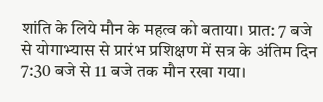शांति के लिये मौन के महत्व को बताया। प्रात: 7 बजे से योगाभ्यास से प्रारंभ प्रशिक्षण में सत्र के अंतिम दिन 7:30 बजे से 11 बजे तक मौन रखा गया।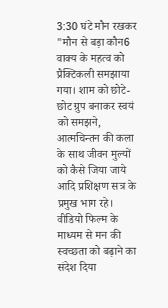3:30 घंटे मौन रखकर "मौन से बड़ा कौन6 वाक्य के महत्व को प्रैक्टिकली समझाया गया। शाम को छोटे-छोट ग्रुप बनाकर स्वयं को समझने, आत्मचिन्तन की कला के साथ जीवन मुल्यों को कैसे जिया जाये आदि प्रशिक्षण सत्र के प्रमुख भाग रहे। वीडियो फिल्म के माध्यम से मन की स्वच्छता को बढ़ाने का संदेश दिया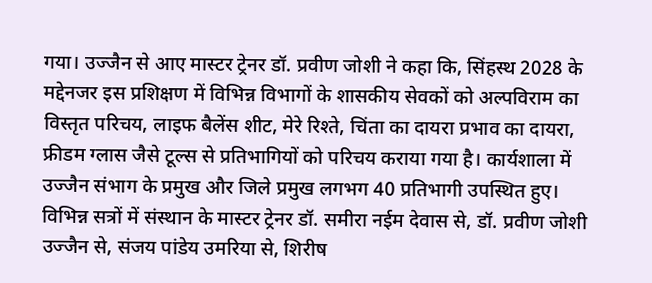गया। उज्जैन से आए मास्टर ट्रेनर डॉ. प्रवीण जोशी ने कहा कि, सिंहस्थ 2028 के मद्देनजर इस प्रशिक्षण में विभिन्न विभागों के शासकीय सेवकों को अल्पविराम का विस्तृत परिचय, लाइफ बैलेंस शीट, मेरे रिश्ते, चिंता का दायरा प्रभाव का दायरा, फ्रीडम ग्लास जैसे टूल्स से प्रतिभागियों को परिचय कराया गया है। कार्यशाला में उज्जैन संभाग के प्रमुख और जिले प्रमुख लगभग 40 प्रतिभागी उपस्थित हुए। विभिन्न सत्रों में संस्थान के मास्टर ट्रेनर डॉ. समीरा नईम देवास से, डॉ. प्रवीण जोशी उज्जैन से, संजय पांडेय उमरिया से, शिरीष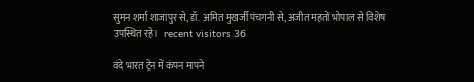सुमन शर्मा शाजापुर से, डॉ. अमित मुखर्जी पंचगनी से, अजीत महतों भोपाल से विशेष उपस्थित रहे।   recent visitors 36

वंदे भारत ट्रेन में कंपन मापने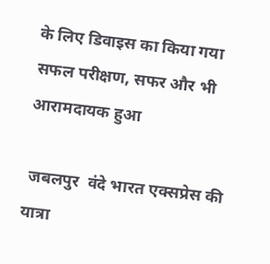के लिए डिवाइस का किया गया सफल परीक्षण, सफर और भी आरामदायक हुआ

 जबलपुर  वंदे भारत एक्सप्रेस की यात्रा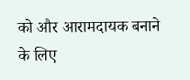को और आरामदायक बनाने के लिए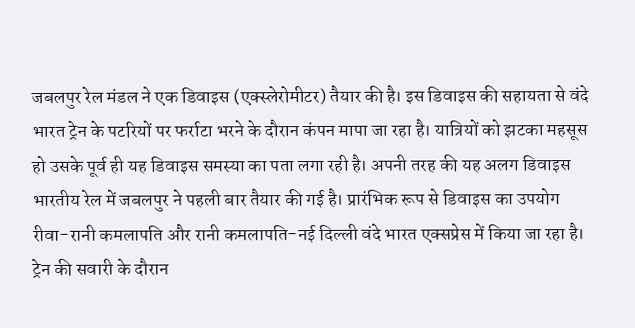जबलपुर रेल मंडल ने एक डिवाइस (एक्स्लेरोमीटर) तैयार की है। इस डिवाइस की सहायता से वंदे भारत ट्रेन के पटरियों पर फर्राटा भरने के दौरान कंपन मापा जा रहा है। यात्रियों को झटका महसूस हो उसके पूर्व ही यह डिवाइस समस्या का पता लगा रही है। अपनी तरह की यह अलग डिवाइस भारतीय रेल में जबलपुर ने पहली बार तैयार की गई है। प्रारंभिक रूप से डिवाइस का उपयोग रीवा-रानी कमलापति और रानी कमलापति-नई दिल्ली वंदे भारत एक्सप्रेस में किया जा रहा है। ट्रेन की सवारी के दौरान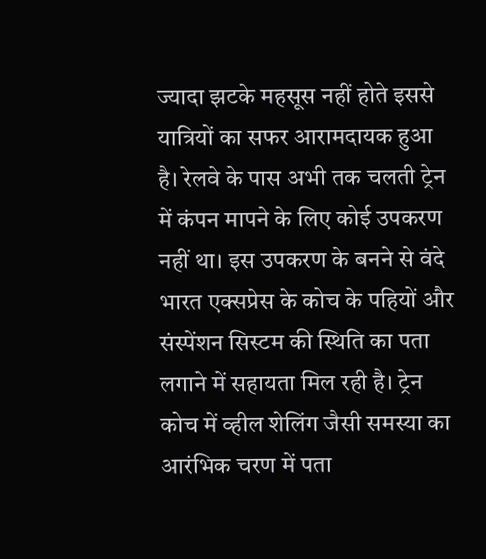ज्यादा झटके महसूस नहीं होते इससे यात्रियों का सफर आरामदायक हुआ है। रेलवे के पास अभी तक चलती ट्रेन में कंपन मापने के लिए कोई उपकरण नहीं था। इस उपकरण के बनने से वंदे भारत एक्सप्रेस के कोच के पहियों और संस्पेंशन सिस्टम की स्थिति का पता लगाने में सहायता मिल रही है। ट्रेन कोच में व्हील शेलिंग जैसी समस्या का आरंभिक चरण में पता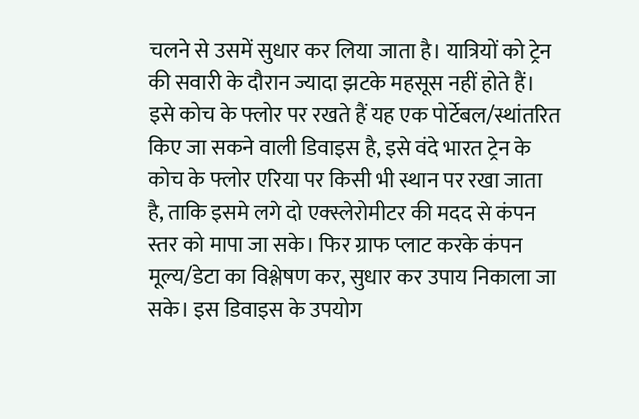चलने से उसमें सुधार कर लिया जाता है। यात्रियों को ट्रेन की सवारी के दौरान ज्यादा झटके महसूस नहीं होते हैं। इसे कोच के फ्लोर पर रखते हैं यह एक पोर्टेबल/स्थांतरित किए जा सकने वाली डिवाइस है, इसे वंदे भारत ट्रेन के कोच के फ्लोर एरिया पर किसी भी स्थान पर रखा जाता है, ताकि इसमे लगे दो एक्स्लेरोमीटर की मदद से कंपन स्तर को मापा जा सके। फिर ग्राफ प्लाट करके कंपन मूल्य/डेटा का विश्लेषण कर, सुधार कर उपाय निकाला जा सके। इस डिवाइस के उपयोग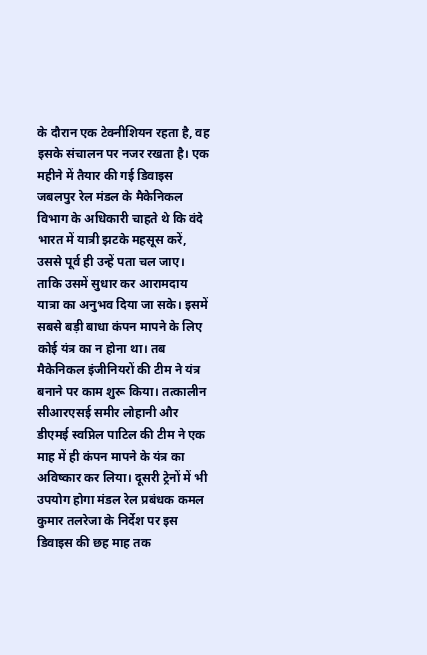के दौरान एक टेक्नीशियन रहता है, वह इसके संचालन पर नजर रखता है। एक महीने में तैयार की गई डिवाइस जबलपुर रेल मंडल के मैकेनिकल विभाग के अधिकारी चाहते थे कि वंदे भारत में यात्री झटके महसूस करें, उससे पूर्व ही उन्हें पता चल जाए। ताकि उसमें सुधार कर आरामदाय यात्रा का अनुभव दिया जा सके। इसमें सबसे बड़ी बाधा कंपन मापने के लिए कोई यंत्र का न होना था। तब मैकेनिकल इंजीनियरों की टीम ने यंत्र बनाने पर काम शुरू किया। तत्कालीन सीआरएसई समीर लोहानी और डीएमई स्वप्निल पाटिल की टीम ने एक माह में ही कंपन मापने के यंत्र का अविष्कार कर लिया। दूसरी ट्रेनों में भी उपयोग होगा मंडल रेल प्रबंधक कमल कुमार तलरेजा के निर्देश पर इस डिवाइस की छह माह तक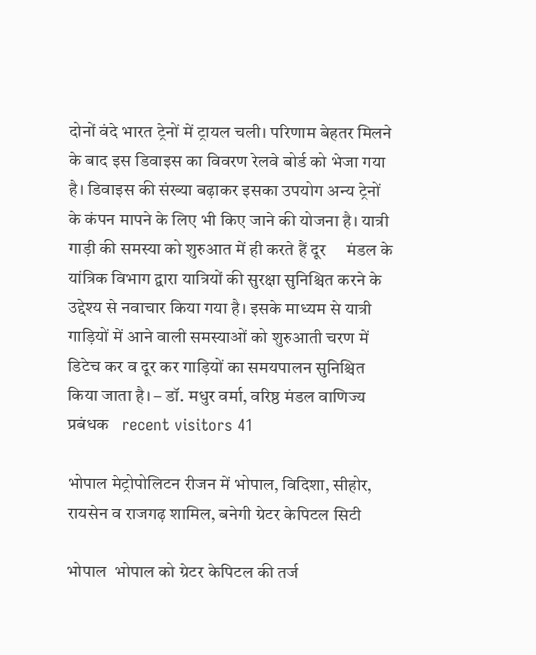दोनों वंदे भारत ट्रेनों में ट्रायल चली। परिणाम बेहतर मिलने के बाद इस डिवाइस का विवरण रेलवे बोर्ड को भेजा गया है। डिवाइस की संख्या बढ़ाकर इसका उपयोग अन्य ट्रेनों के कंपन मापने के लिए भी किए जाने की योजना है। यात्री गाड़ी की समस्या को शुरुआत में ही करते हैं दूर     मंडल के यांत्रिक विभाग द्वारा यात्रियों की सुरक्षा सुनिश्चित करने के उद्देश्य से नवाचार किया गया है। इसके माध्यम से यात्री गाड़ियों में आने वाली समस्याओं को शुरुआती चरण में डिटेच कर व दूर कर गाड़ियों का समयपालन सुनिश्चित किया जाता है। – डॉ. मधुर वर्मा, वरिष्ठ मंडल वाणिज्य प्रबंधक   recent visitors 41

भोपाल मेट्रोपोलिटन रीजन में भोपाल, विदिशा, सीहोर, रायसेन व राजगढ़ शामिल, बनेगी ग्रेटर केपिटल सिटी

भोपाल  भोपाल को ग्रेटर केपिटल की तर्ज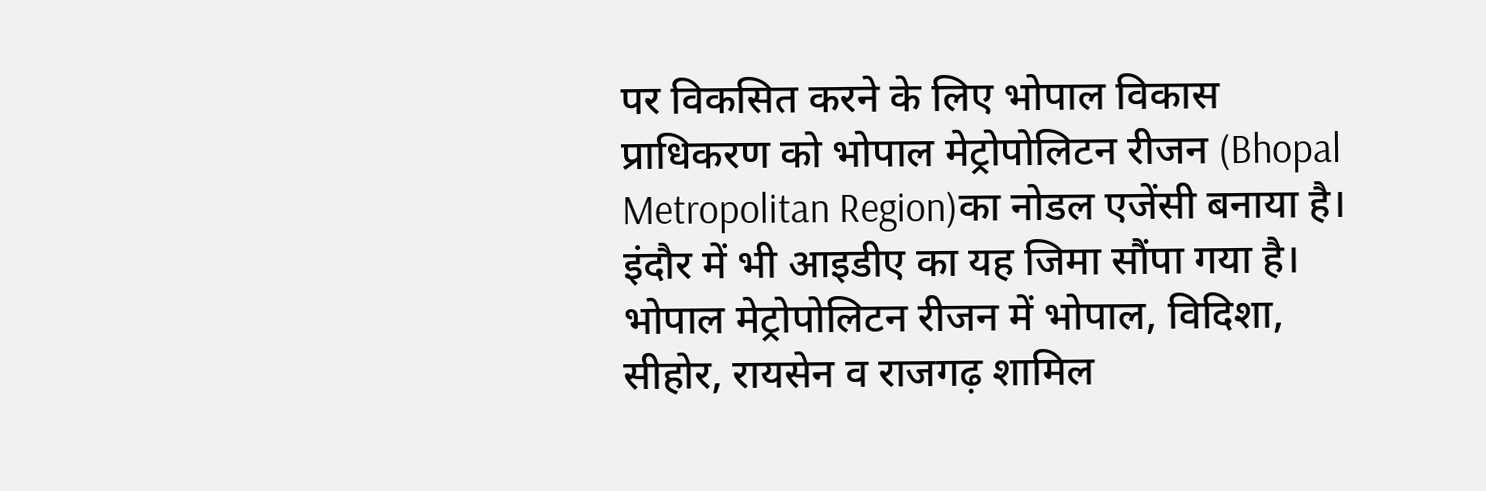पर विकसित करने के लिए भोपाल विकास प्राधिकरण को भोपाल मेट्रोपोलिटन रीजन (Bhopal Metropolitan Region)का नोडल एजेंसी बनाया है। इंदौर में भी आइडीए का यह जिमा सौंपा गया है। भोपाल मेट्रोपोलिटन रीजन में भोपाल, विदिशा, सीहोर, रायसेन व राजगढ़ शामिल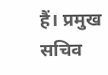हैं। प्रमुख सचिव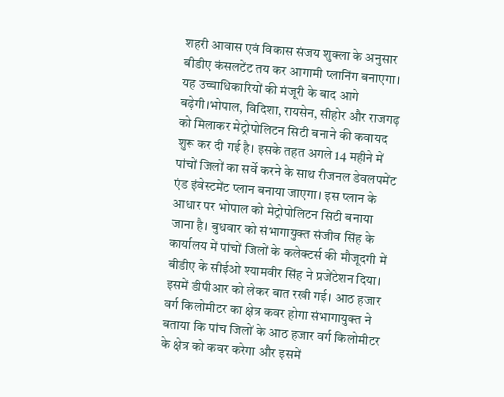शहरी आवास एवं विकास संजय शुक्ला के अनुसार बीडीए कंसलटेंट तय कर आगामी प्लानिंग बनाएगा। यह उच्चाधिकारियों की मंजूरी के बाद आगे बढ़ेगी।भोपाल, विदिशा, रायसेन, सीहोर और राजगढ़ को मिलाकर मेट्रोपोलिटन सिटी बनाने की कवायद शुरू कर दी गई है। इसके तहत अगले 14 महीने में पांचों जिलों का सर्वे करने के साथ रीजनल डेवलपमेंट एंड इंवेस्टमेंट प्लान बनाया जाएगा। इस प्लान के आधार पर भोपाल को मेट्रोपोलिटन सिटी बनाया जाना है। बुधवार को संभागायुक्त संजीव सिंह के कार्यालय में पांचों जिलों के कलेक्टर्स की मौजूदगी में बीडीए के सीईओ श्यामवीर सिंह ने प्रजेंटेशन दिया। इसमें डीपीआर को लेकर बात रखी गई। आठ हजार वर्ग किलोमीटर का क्षेत्र कवर होगा संभागायुक्त ने बताया कि पांच जिलों के आठ हजार वर्ग किलोमीटर के क्षेत्र को कवर करेगा और इसमें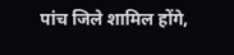पांच जिले शामिल होंगे,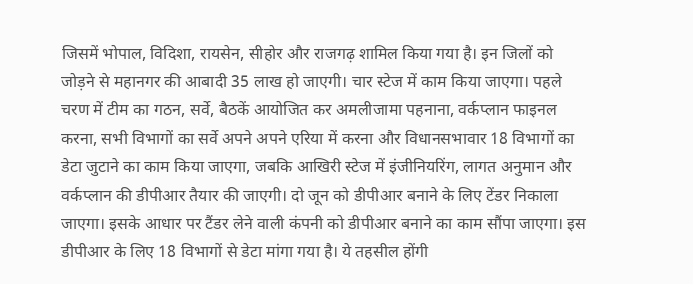जिसमें भोपाल, विदिशा, रायसेन, सीहोर और राजगढ़ शामिल किया गया है। इन जिलों को जोड़ने से महानगर की आबादी 35 लाख हो जाएगी। चार स्टेज में काम किया जाएगा। पहले चरण में टीम का गठन, सर्वे, बैठकें आयोजित कर अमलीजामा पहनाना, वर्कप्लान फाइनल करना, सभी विभागों का सर्वे अपने अपने एरिया में करना और विधानसभावार 18 विभागों का डेटा जुटाने का काम किया जाएगा, जबकि आखिरी स्टेज में इंजीनियरिंग, लागत अनुमान और वर्कप्लान की डीपीआर तैयार की जाएगी। दो जून को डीपीआर बनाने के लिए टेंडर निकाला जाएगा। इसके आधार पर टैंडर लेने वाली कंपनी को डीपीआर बनाने का काम सौंपा जाएगा। इस डीपीआर के लिए 18 विभागों से डेटा मांगा गया है। ये तहसील होंगी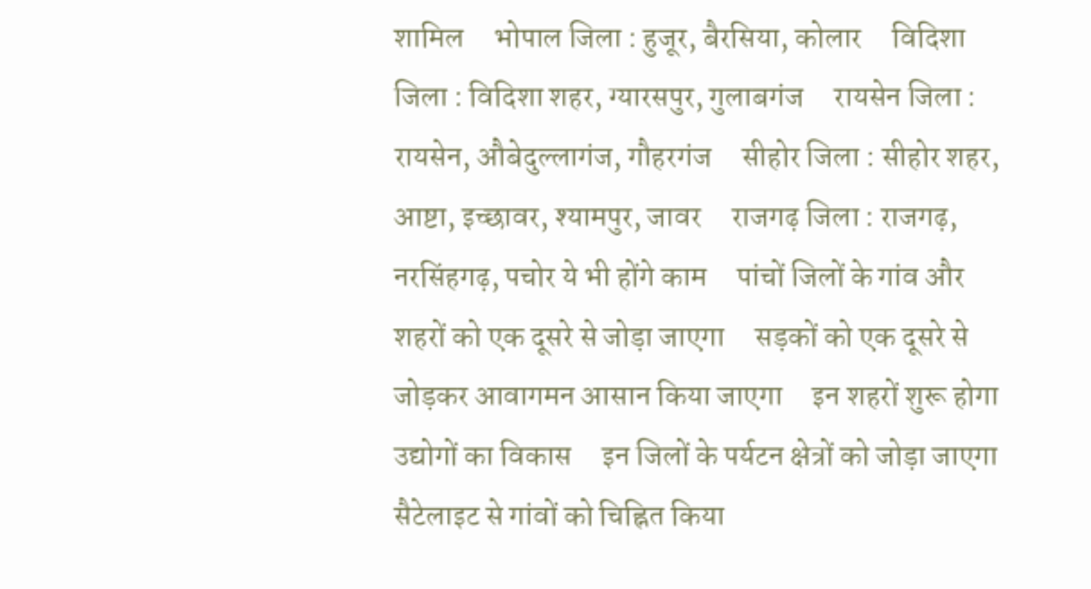शामिल     भोपाल जिला : हुजूर, बैरसिया, कोलार     विदिशा जिला : विदिशा शहर, ग्यारसपुर, गुलाबगंज     रायसेन जिला : रायसेन, औबेदुल्लागंज, गौहरगंज     सीहोर जिला : सीहोर शहर, आष्टा, इच्छावर, श्यामपुर, जावर     राजगढ़ जिला : राजगढ़, नरसिंहगढ़, पचोर ये भी होंगे काम     पांचों जिलों के गांव और शहरों को एक दूसरे से जोड़ा जाएगा     सड़कों को एक दूसरे से जोड़कर आवागमन आसान किया जाएगा     इन शहरों शुरू होगा उद्योगों का विकास     इन जिलों के पर्यटन क्षेत्रों को जोड़ा जाएगा     सैटेलाइट से गांवों को चिह्नित किया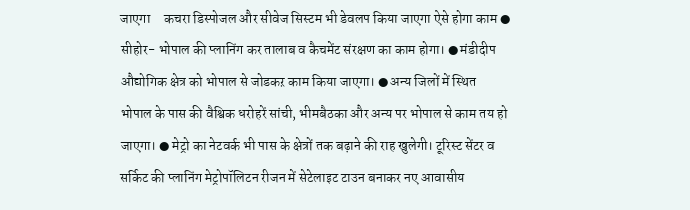जाएगा     कचरा डिस्पोजल और सीवेज सिस्टम भी डेवलप किया जाएगा ऐसे होगा काम ● सीहोर- भोपाल की प्लानिंग कर तालाब व कैचमेंट संरक्षण का काम होगा। ● मंडीदीप औद्योगिक क्षेत्र को भोपाल से जोडकऱ काम किया जाएगा। ● अन्य जिलों में स्थित भोपाल के पास की वैश्विक धरोहरें सांची, भीमबैठका और अन्य पर भोपाल से काम तय हो जाएगा। ● मेट्रो का नेटवर्क भी पास के क्षेत्रों तक बढ़ाने की राह खुलेगी। टूरिस्ट सेंटर व सर्किट की प्लानिंग मेट्रोपॉलिटन रीजन में सेटेलाइट टाउन बनाकर नए आवासीय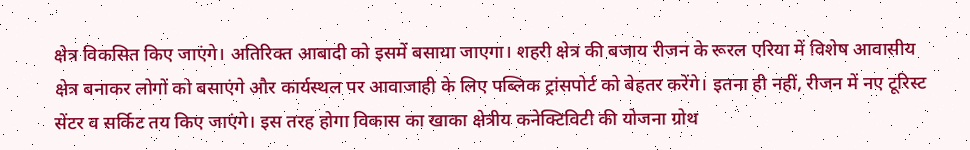क्षेत्र विकसित किए जाएंगे। अतिरिक्त आबादी को इसमें बसाया जाएगा। शहरी क्षेत्र की बजाय रीजन के रूरल एरिया में विशेष आवासीय क्षेत्र बनाकर लोगों को बसाएंगे और कार्यस्थल पर आवाजाही के लिए पब्लिक ट्रांसपोर्ट को बेहतर करेंगे। इतना ही नहीं, रीजन में नए टूरिस्ट सेंटर व सर्किट तय किए जाएंगे। इस तरह होगा विकास का खाका क्षेत्रीय कनेक्टिविटी की योजना ग्रोथ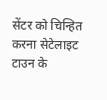सेंटर को चिन्हित करना सेटेलाइट टाउन के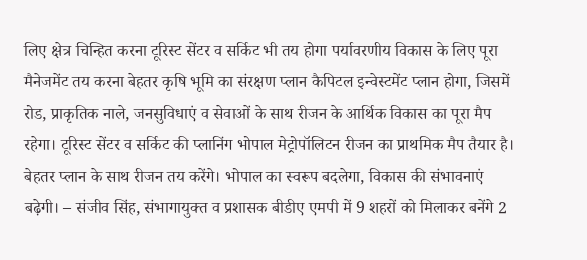लिए क्षेत्र चिन्हित करना टूरिस्ट सेंटर व सर्किट भी तय होगा पर्यावरणीय विकास के लिए पूरा मैनेजमेंट तय करना बेहतर कृषि भूमि का संरक्षण प्लान कैपिटल इन्वेस्टमेंट प्लान होगा, जिसमें रोड, प्राकृतिक नाले, जनसुविधाएं व सेवाओं के साथ रीजन के आर्थिक विकास का पूरा मैप रहेगा। टूरिस्ट सेंटर व सर्किट की प्लानिंग भोपाल मेट्रोपॉलिटन रीजन का प्राथमिक मैप तैयार है। बेहतर प्लान के साथ रीजन तय करेंगे। भोपाल का स्वरूप बदलेगा, विकास की संभावनाएं बढ़ेगी। – संजीव सिंह, संभागायुक्त व प्रशासक बीडीए एमपी में 9 शहरों को मिलाकर बनेंगे 2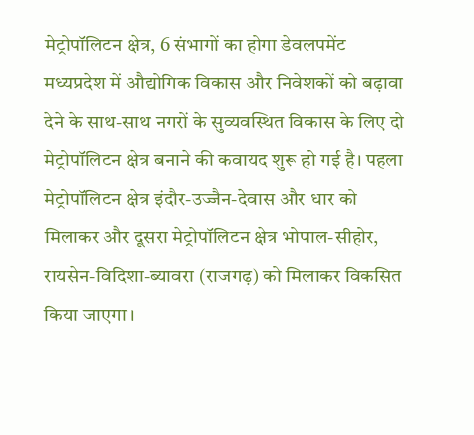मेट्रोपॉलिटन क्षेत्र, 6 संभागों का होगा डेवलपमेंट  मध्यप्रदेश में औद्योगिक विकास और निवेशकों को बढ़ावा देने के साथ-साथ नगरों के सुव्यवस्थित विकास के लिए दो मेट्रोपॉलिटन क्षेत्र बनाने की कवायद शुरू हो गई है। पहला मेट्रोपॉलिटन क्षेत्र इंदौर-उज्जैन-देवास और धार को मिलाकर और दूसरा मेट्रोपॉलिटन क्षेत्र भोपाल-सीहोर, रायसेन-विदिशा-ब्यावरा (राजगढ़) को मिलाकर विकसित किया जाएगा।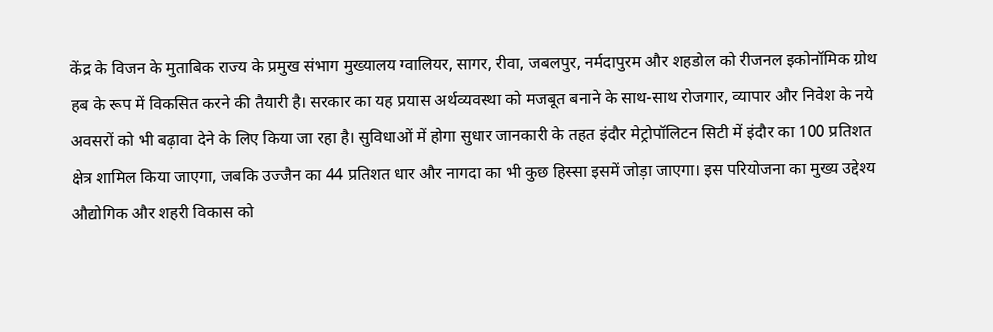केंद्र के विजन के मुताबिक राज्य के प्रमुख संभाग मुख्यालय ग्वालियर, सागर, रीवा, जबलपुर, नर्मदापुरम और शहडोल को रीजनल इकोनॉमिक ग्रोथ हब के रूप में विकसित करने की तैयारी है। सरकार का यह प्रयास अर्थव्यवस्था को मजबूत बनाने के साथ-साथ रोजगार, व्यापार और निवेश के नये अवसरों को भी बढ़ावा देने के लिए किया जा रहा है। सुविधाओं में होगा सुधार जानकारी के तहत इंदौर मेट्रोपॉलिटन सिटी में इंदौर का 100 प्रतिशत क्षेत्र शामिल किया जाएगा, जबकि उज्जैन का 44 प्रतिशत धार और नागदा का भी कुछ हिस्सा इसमें जोड़ा जाएगा। इस परियोजना का मुख्य उद्देश्य औद्योगिक और शहरी विकास को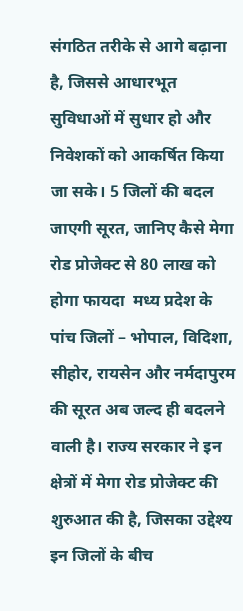संगठित तरीके से आगे बढ़ाना है, जिससे आधारभूत सुविधाओं में सुधार हो और निवेशकों को आकर्षित किया जा सके। 5 जिलों की बदल जाएगी सूरत, जानिए कैसे मेगा रोड प्रोजेक्ट से 80 लाख को होगा फायदा  मध्य प्रदेश के पांच जिलों – भोपाल, विदिशा, सीहोर, रायसेन और नर्मदापुरम की सूरत अब जल्द ही बदलने वाली है। राज्य सरकार ने इन क्षेत्रों में मेगा रोड प्रोजेक्ट की शुरुआत की है, जिसका उद्देश्य इन जिलों के बीच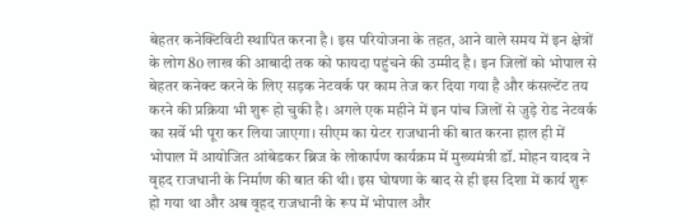बेहतर कनेक्टिविटी स्थापित करना है। इस परियोजना के तहत, आने वाले समय में इन क्षेत्रों के लोग 80 लाख की आबादी तक को फायदा पहुंचने की उम्मीद है। इन जिलों को भोपाल से बेहतर कनेक्ट करने के लिए सड़क नेटवर्क पर काम तेज कर दिया गया है और कंसल्टेंट तय करने की प्रक्रिया भी शुरू हो चुकी है। अगले एक महीने में इन पांच जिलों से जुड़े रोड नेटवर्क का सर्वे भी पूरा कर लिया जाएगा। सीएम का ग्रेटर राजधानी की बात करना हाल ही में भोपाल में आयोजित आंबेडकर ब्रिज के लोकार्पण कार्यक्रम में मुख्यमंत्री डॉ. मोहन यादव ने वृहद राजधानी के निर्माण की बात की थी। इस घोषणा के बाद से ही इस दिशा में कार्य शुरू हो गया था और अब वृहद राजधानी के रूप में भोपाल और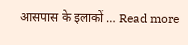आसपास के इलाकों … Read more